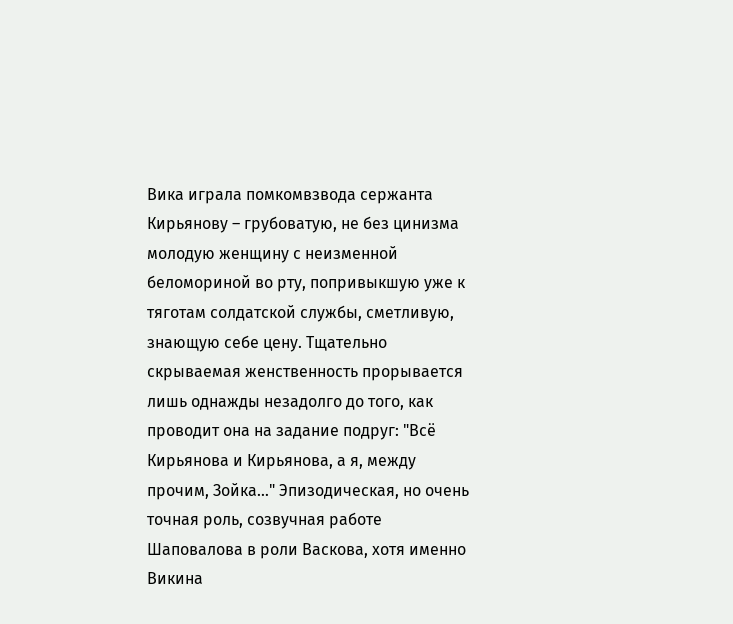Вика играла помкомвзвода сержанта Кирьянову – грубоватую, не без цинизма молодую женщину с неизменной беломориной во рту, попривыкшую уже к тяготам солдатской службы, сметливую, знающую себе цену. Тщательно скрываемая женственность прорывается лишь однажды незадолго до того, как проводит она на задание подруг: "Всё Кирьянова и Кирьянова, а я, между прочим, Зойка…" Эпизодическая, но очень точная роль, созвучная работе Шаповалова в роли Васкова, хотя именно Викина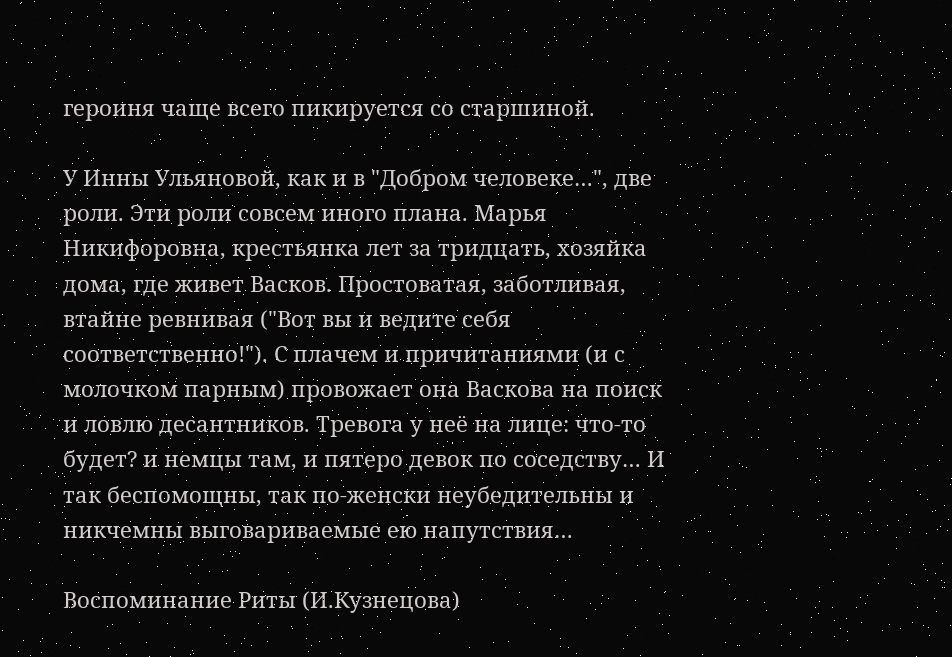героиня чаще всего пикируется со старшиной.

У Инны Ульяновой, как и в "Добром человеке…", две роли. Эти роли совсем иного плана. Марья Никифоровна, крестьянка лет за тридцать, хозяйка дома, где живет Васков. Простоватая, заботливая, втайне ревнивая ("Вот вы и ведите себя соответственно!"). С плачем и причитаниями (и с молочком парным) провожает она Васкова на поиск и ловлю десантников. Тревога у неё на лице: что-то будет? и немцы там, и пятеро девок по соседству… И так беспомощны, так по-женски неубедительны и никчемны выговариваемые ею напутствия…

Воспоминание Риты (И.Кузнецова)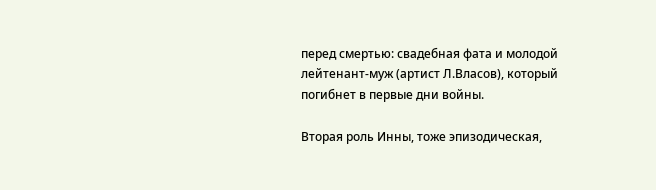перед смертью: cвадебная фата и молодой лейтенант-муж (артист Л.Власов), который погибнет в первые дни войны.

Вторая роль Инны, тоже эпизодическая,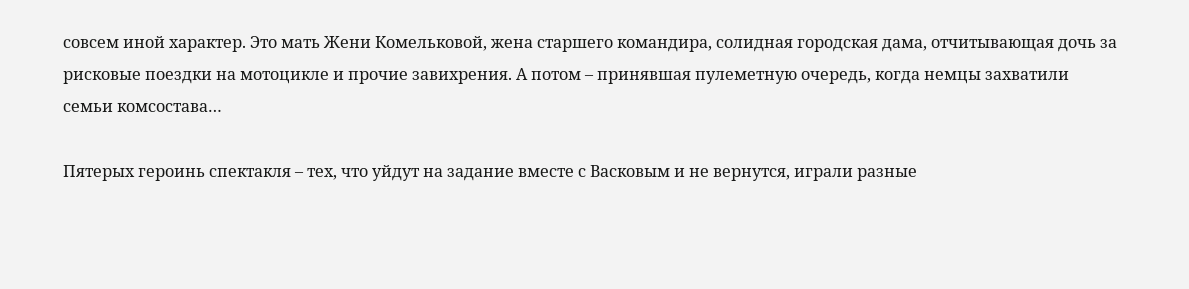совсем иной характер. Это мать Жени Комельковой, жена старшего командира, солидная городская дама, отчитывающая дочь за рисковые поездки на мотоцикле и прочие завихрения. А потом – принявшая пулеметную очередь, когда немцы захватили семьи комсостава…

Пятерых героинь спектакля – тех, что уйдут на задание вместе с Васковым и не вернутся, играли разные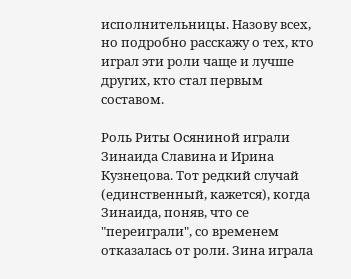исполнительницы. Назову всех, но подробно расскажу о тех, кто играл эти роли чаще и лучше других, кто стал первым составом.

Роль Риты Осяниной играли Зинаида Славина и Ирина Кузнецова. Тот редкий случай (единственный, кажется), когда Зинаида, поняв, что се "переиграли", со временем отказалась от роли. Зина играла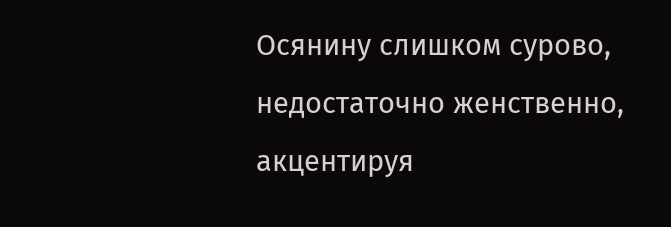Осянину слишком сурово, недостаточно женственно, акцентируя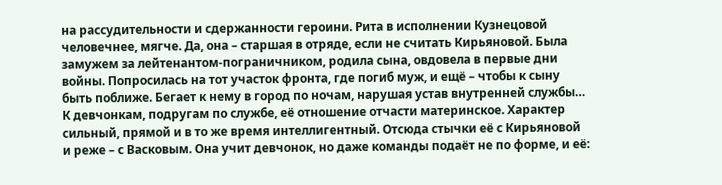на рассудительности и сдержанности героини. Рита в исполнении Кузнецовой человечнее, мягче. Да, она – старшая в отряде, если не считать Кирьяновой. Была замужем за лейтенантом-пограничником, родила сына, овдовела в первые дни войны. Попросилась на тот участок фронта, где погиб муж, и ещё – чтобы к сыну быть поближе. Бегает к нему в город по ночам, нарушая устав внутренней службы… К девчонкам, подругам по службе, её отношение отчасти материнское. Характер сильный, прямой и в то же время интеллигентный. Отсюда стычки её с Кирьяновой и реже – с Васковым. Она учит девчонок, но даже команды подаёт не по форме, и её: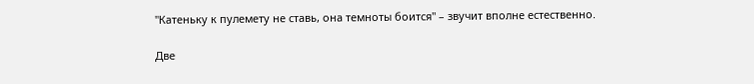"Катеньку к пулемету не ставь, она темноты боится" – звучит вполне естественно.

Две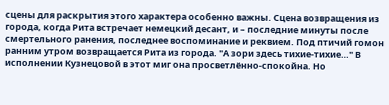сцены для раскрытия этого характера особенно важны. Сцена возвращения из города, когда Рита встречает немецкий десант, и – последние минуты после смертельного ранения, последнее воспоминание и реквием. Под птичий гомон ранним утром возвращается Рита из города. "А зори здесь тихие-тихие…" В исполнении Кузнецовой в этот миг она просветлённо-спокойна. Но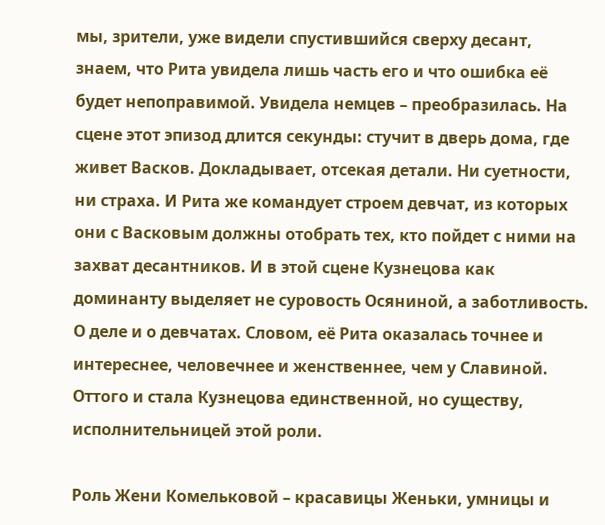мы, зрители, уже видели спустившийся сверху десант, знаем, что Рита увидела лишь часть его и что ошибка её будет непоправимой. Увидела немцев – преобразилась. На сцене этот эпизод длится секунды: стучит в дверь дома, где живет Васков. Докладывает, отсекая детали. Ни суетности, ни страха. И Рита же командует строем девчат, из которых они с Васковым должны отобрать тех, кто пойдет с ними на захват десантников. И в этой сцене Кузнецова как доминанту выделяет не суровость Осяниной, а заботливость. О деле и о девчатах. Словом, её Рита оказалась точнее и интереснее, человечнее и женственнее, чем у Славиной. Оттого и стала Кузнецова единственной, но существу, исполнительницей этой роли.

Роль Жени Комельковой – красавицы Женьки, умницы и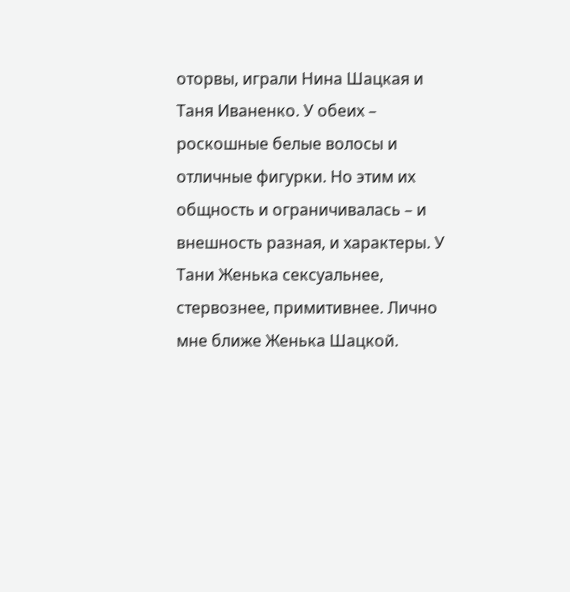оторвы, играли Нина Шацкая и Таня Иваненко. У обеих – роскошные белые волосы и отличные фигурки. Но этим их общность и ограничивалась – и внешность разная, и характеры. У Тани Женька сексуальнее, стервознее, примитивнее. Лично мне ближе Женька Шацкой.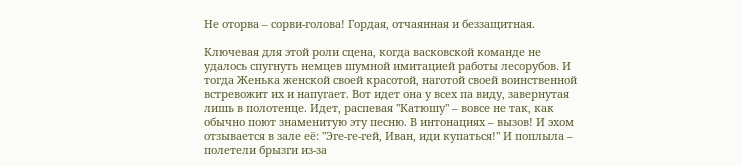Не оторва – сорви-голова! Гордая, отчаянная и беззащитная.

Ключевая для этой роли сцена, когда васковской команде не удалось спугнуть немцев шумной имитацией работы лесорубов. И тогда Женька женской своей красотой, наготой своей воинственной встревожит их и напугает. Вот идет она у всех па виду, завернутая лишь в полотенце. Идет, распевая "Катюшу" – вовсе не так, как обычно поют знаменитую эту песню. В интонациях – вызов! И эхом отзывается в зале её: "Эге-ге-гей, Иван, иди купаться!" И поплыла – полетели брызги из-за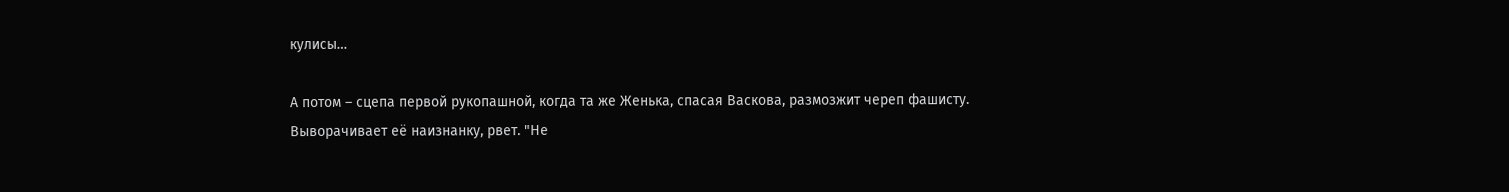кулисы…

А потом – сцепа первой рукопашной, когда та же Женька, спасая Васкова, размозжит череп фашисту. Выворачивает её наизнанку, рвет. "Не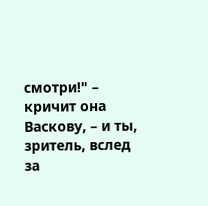смотри!" – кричит она Васкову, – и ты, зритель, вслед за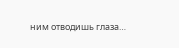ним отводишь глаза…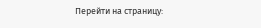Перейти на страницу: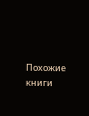Похожие книги